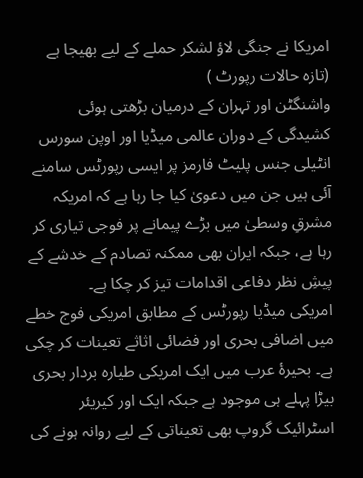امریکا نے جنگی لاؤ لشکر حملے کے لیے بھیجا ہے
(تازہ حالات رپورٹ )
واشنگٹن اور تہران کے درمیان بڑھتی ہوئی کشیدگی کے دوران عالمی میڈیا اور اوپن سورس انٹیلی جنس پلیٹ فارمز پر ایسی رپورٹس سامنے آئی ہیں جن میں دعویٰ کیا جا رہا ہے کہ امریکہ مشرقِ وسطیٰ میں بڑے پیمانے پر فوجی تیاری کر رہا ہے، جبکہ ایران بھی ممکنہ تصادم کے خدشے کے پیشِ نظر دفاعی اقدامات تیز کر چکا ہے۔
امریکی میڈیا رپورٹس کے مطابق امریکی فوج خطے میں اضافی بحری اور فضائی اثاثے تعینات کر چکی ہے۔ بحیرۂ عرب میں ایک امریکی طیارہ بردار بحری بیڑا پہلے ہی موجود ہے جبکہ ایک اور کیریئر اسٹرائیک گروپ بھی تعیناتی کے لیے روانہ ہونے کی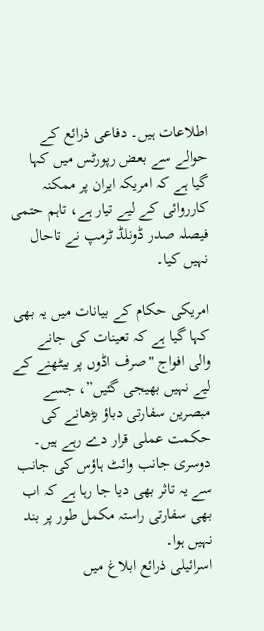اطلاعات ہیں۔ دفاعی ذرائع کے حوالے سے بعض رپورٹس میں کہا گیا ہے کہ امریکہ ایران پر ممکنہ کارروائی کے لیے تیار ہے، تاہم حتمی فیصلہ صدر ڈونلڈ ٹرمپ نے تاحال نہیں کیا۔

امریکی حکام کے بیانات میں یہ بھی کہا گیا ہے کہ تعینات کی جانے والی افواج "صرف اڈوں پر بیٹھنے کے لیے نہیں بھیجی گئیں”، جسے مبصرین سفارتی دباؤ بڑھانے کی حکمت عملی قرار دے رہے ہیں۔ دوسری جانب وائٹ ہاؤس کی جانب سے یہ تاثر بھی دیا جا رہا ہے کہ اب بھی سفارتی راستہ مکمل طور پر بند نہیں ہوا۔
اسرائیلی ذرائع ابلاغ میں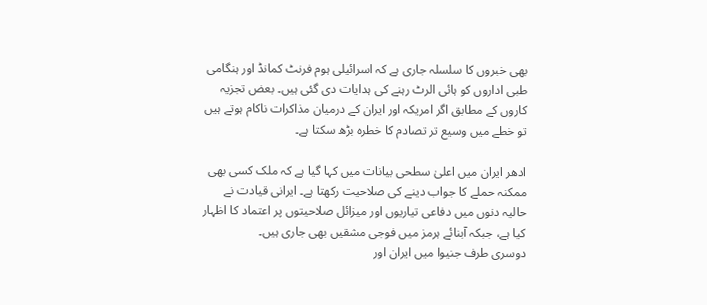بھی خبروں کا سلسلہ جاری ہے کہ اسرائیلی ہوم فرنٹ کمانڈ اور ہنگامی طبی اداروں کو ہائی الرٹ رہنے کی ہدایات دی گئی ہیں۔ بعض تجزیہ کاروں کے مطابق اگر امریکہ اور ایران کے درمیان مذاکرات ناکام ہوتے ہیں تو خطے میں وسیع تر تصادم کا خطرہ بڑھ سکتا ہے۔

ادھر ایران میں اعلیٰ سطحی بیانات میں کہا گیا ہے کہ ملک کسی بھی ممکنہ حملے کا جواب دینے کی صلاحیت رکھتا ہے۔ ایرانی قیادت نے حالیہ دنوں میں دفاعی تیاریوں اور میزائل صلاحیتوں پر اعتماد کا اظہار کیا ہے، جبکہ آبنائے ہرمز میں فوجی مشقیں بھی جاری ہیں۔
دوسری طرف جنیوا میں ایران اور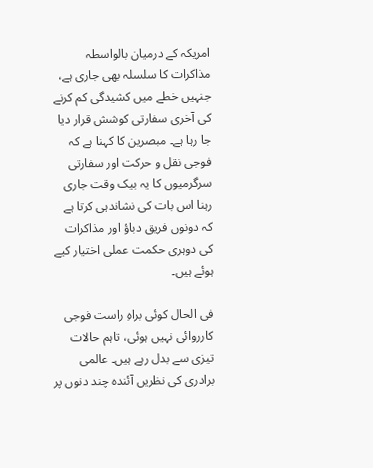امریکہ کے درمیان بالواسطہ مذاکرات کا سلسلہ بھی جاری ہے، جنہیں خطے میں کشیدگی کم کرنے کی آخری سفارتی کوشش قرار دیا جا رہا ہے۔ مبصرین کا کہنا ہے کہ فوجی نقل و حرکت اور سفارتی سرگرمیوں کا یہ بیک وقت جاری رہنا اس بات کی نشاندہی کرتا ہے کہ دونوں فریق دباؤ اور مذاکرات کی دوہری حکمت عملی اختیار کیے ہوئے ہیں۔

فی الحال کوئی براہِ راست فوجی کارروائی نہیں ہوئی، تاہم حالات تیزی سے بدل رہے ہیں۔ عالمی برادری کی نظریں آئندہ چند دنوں پر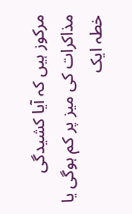مرکوز ہیں کہ آیا کشیدگی مذاکرات کی میز پر کم ہوگی یا خطہ ایک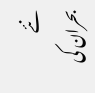نئے بحران کی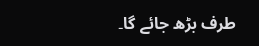طرف بڑھ جائے گا۔